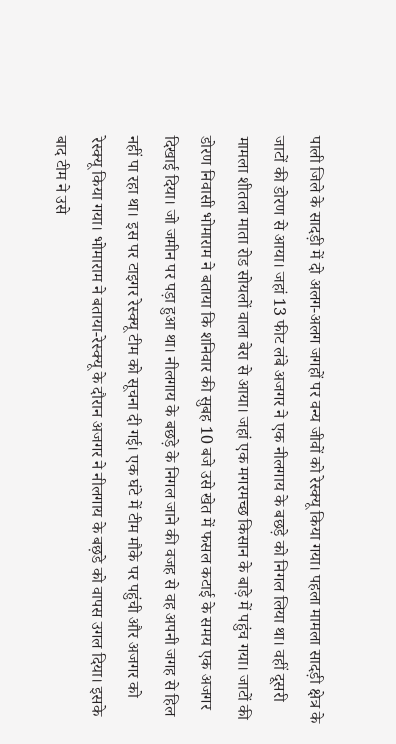पाली जिले के सादड़ी में दो अलग-अलग जगहों पर वन्य जीवों को रेस्क्यू किया गया। पहला मामला सादड़ी क्षेत्र के जाटों की डोरण से आया। जहां 13 फीट लंबे अजगर ने एक नीलगाय के बछड़े को निगल लिया था। वहीं दूसरी मामला शीतला माता रोड सोयलों वाला बेरा से आया। जहां एक मगरमच्छ किसान के बाड़े में पहुंच गया। जाटों की डोरण निवासी भोमाराम ने बताया कि शनिवार की सुबह 10 बजे उसे खेत में फसल कटाई के समय एक अजगर दिखाई दिया। जो जमीन पर पड़ा हुआ था। नीलगाय के बछड़े के निगल जाने की वजह से वह अपनी जगह से हिल नहीं पा रहा था। इस पर टाइगर रेस्क्यू टीम को सूचना दी गई। एक घंटे में टीम मौके पर पहुंची और अजगर को रेस्क्यू किया गया। भोमाराम ने बताया-रेस्क्यू के दौरान अजगर ने नीलगाय के बछ़डे को वापस उगल दिया। इसके बाद टीम ने उसे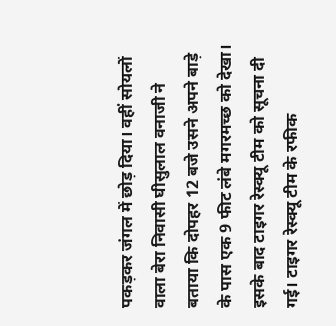पकड़कर जंगल में छोड़ दिया। वहीं सोयलों वाला बेरा निवासी घीसुलाल वनाजी ने बताया कि दोपहर 12 बजे उसने अपने बाड़े के पास एक 9 फीट लंबे मगरमच्छ को देखा। इसके बाद टाइगर रेस्क्यू टीम को सूचना दी गई। टाइगर रेस्क्यू टीम के रफीक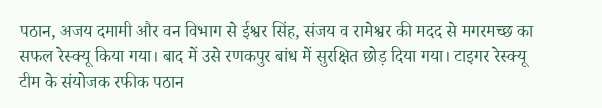पठान, अजय दमामी और वन विभाग से ईश्वर सिंह, संजय व रामेश्वर की मदद से मगरमच्छ का सफल रेस्क्यू किया गया। बाद में उसे रणकपुर बांध में सुरक्षित छोड़ दिया गया। टाइगर रेस्क्यू टीम के संयोजक रफीक पठान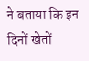ने बताया कि इन दिनों खेतों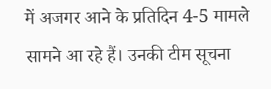में अजगर आने के प्रतिदिन 4-5 मामले सामने आ रहे हैं। उनकी टीम सूचना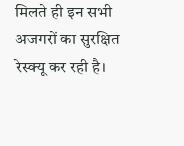मिलते ही इन सभी अजगरों का सुरक्षित रेस्क्यू कर रही है।